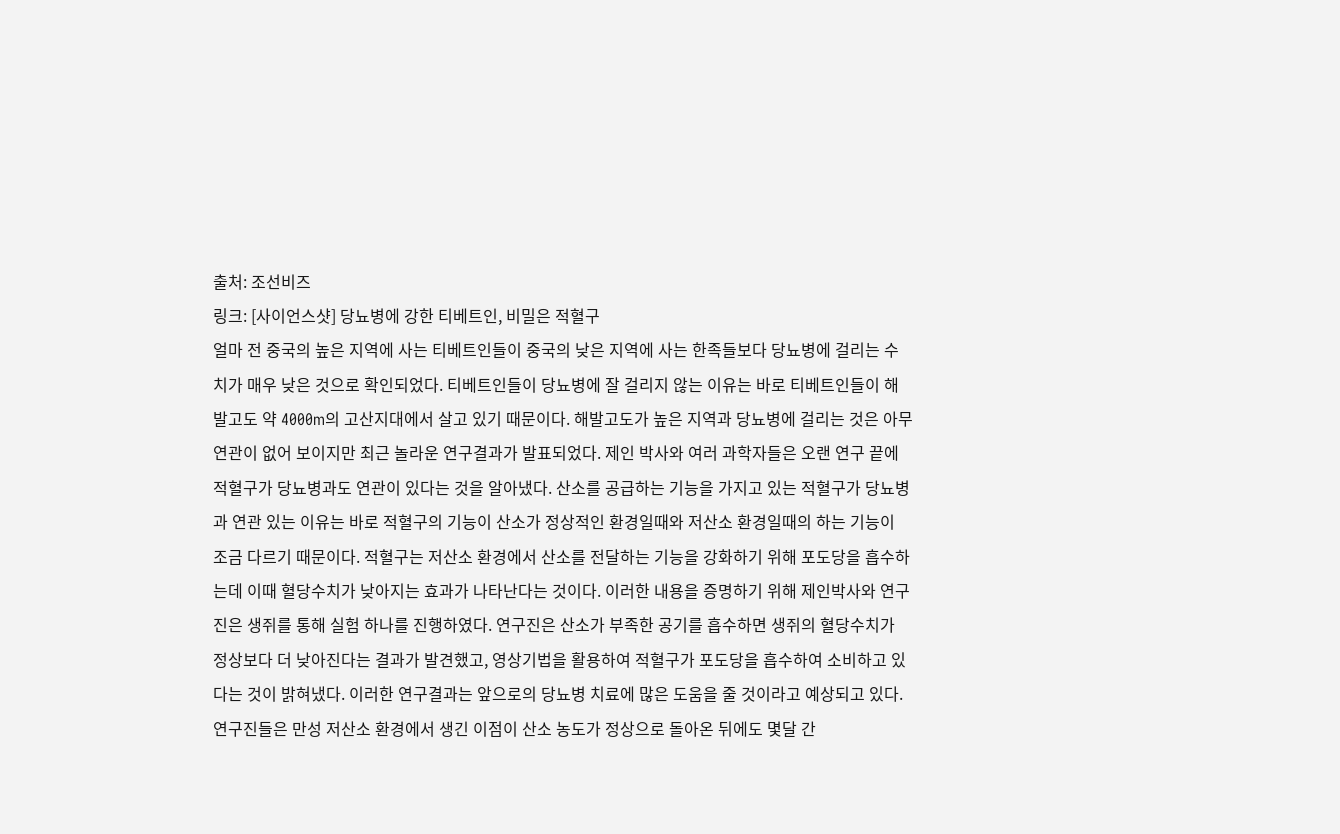출처: 조선비즈
링크: [사이언스샷] 당뇨병에 강한 티베트인, 비밀은 적혈구
얼마 전 중국의 높은 지역에 사는 티베트인들이 중국의 낮은 지역에 사는 한족들보다 당뇨병에 걸리는 수치가 매우 낮은 것으로 확인되었다. 티베트인들이 당뇨병에 잘 걸리지 않는 이유는 바로 티베트인들이 해발고도 약 4000m의 고산지대에서 살고 있기 때문이다. 해발고도가 높은 지역과 당뇨병에 걸리는 것은 아무 연관이 없어 보이지만 최근 놀라운 연구결과가 발표되었다. 제인 박사와 여러 과학자들은 오랜 연구 끝에 적혈구가 당뇨병과도 연관이 있다는 것을 알아냈다. 산소를 공급하는 기능을 가지고 있는 적혈구가 당뇨병과 연관 있는 이유는 바로 적혈구의 기능이 산소가 정상적인 환경일때와 저산소 환경일때의 하는 기능이 조금 다르기 때문이다. 적혈구는 저산소 환경에서 산소를 전달하는 기능을 강화하기 위해 포도당을 흡수하는데 이때 혈당수치가 낮아지는 효과가 나타난다는 것이다. 이러한 내용을 증명하기 위해 제인박사와 연구진은 생쥐를 통해 실험 하나를 진행하였다. 연구진은 산소가 부족한 공기를 흡수하면 생쥐의 혈당수치가 정상보다 더 낮아진다는 결과가 발견했고, 영상기법을 활용하여 적혈구가 포도당을 흡수하여 소비하고 있다는 것이 밝혀냈다. 이러한 연구결과는 앞으로의 당뇨병 치료에 많은 도움을 줄 것이라고 예상되고 있다. 연구진들은 만성 저산소 환경에서 생긴 이점이 산소 농도가 정상으로 돌아온 뒤에도 몇달 간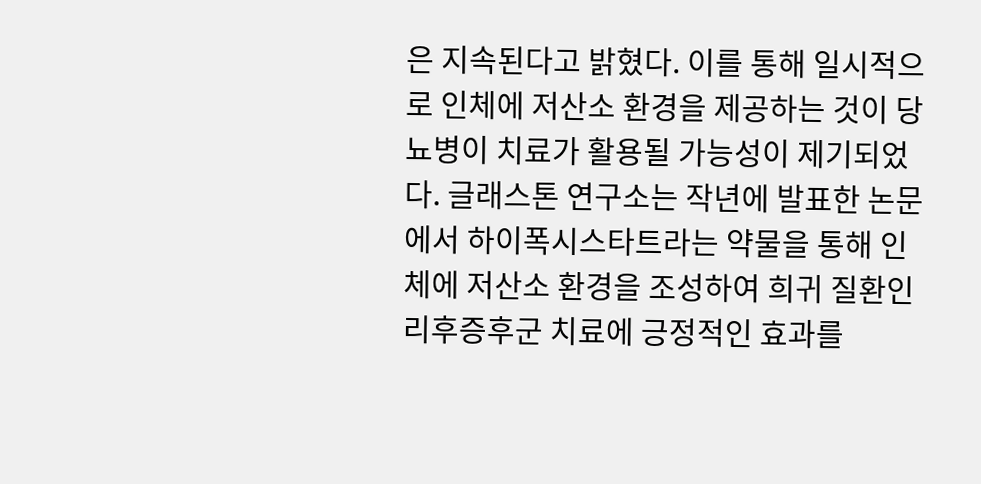은 지속된다고 밝혔다. 이를 통해 일시적으로 인체에 저산소 환경을 제공하는 것이 당뇨병이 치료가 활용될 가능성이 제기되었다. 글래스톤 연구소는 작년에 발표한 논문에서 하이폭시스타트라는 약물을 통해 인체에 저산소 환경을 조성하여 희귀 질환인 리후증후군 치료에 긍정적인 효과를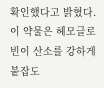확인했다고 밝혔다. 이 약물은 헤모글로빈이 산소를 강하게 붙잡도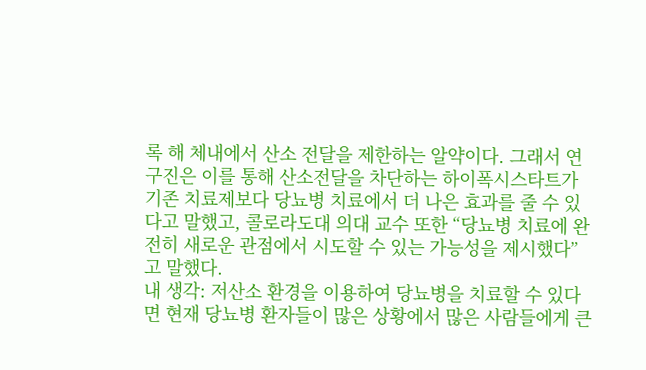록 해 체내에서 산소 전달을 제한하는 알약이다. 그래서 연구진은 이를 통해 산소전달을 차단하는 하이폭시스타트가 기존 치료제보다 당뇨병 치료에서 더 나은 효과를 줄 수 있다고 말했고, 콜로라도대 의대 교수 또한 “당뇨병 치료에 완전히 새로운 관점에서 시도할 수 있는 가능성을 제시했다”고 말했다.
내 생각: 저산소 환경을 이용하여 당뇨병을 치료할 수 있다면 현재 당뇨병 환자들이 많은 상황에서 많은 사람들에게 큰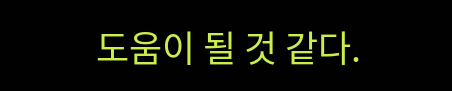도움이 될 것 같다.